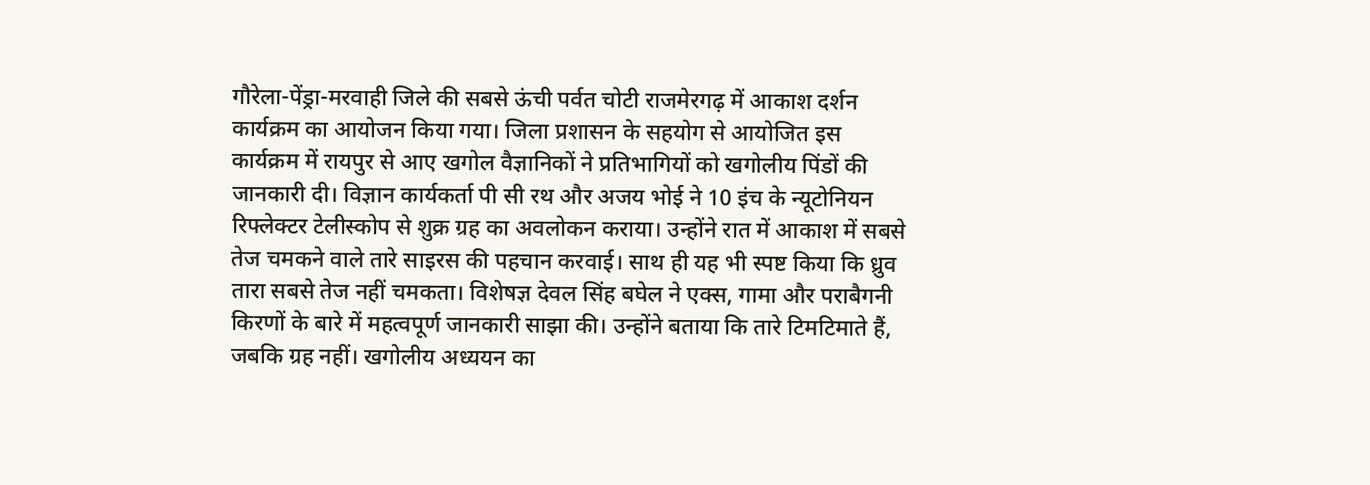गौरेला-पेंड्रा-मरवाही जिले की सबसे ऊंची पर्वत चोटी राजमेरगढ़ में आकाश दर्शन कार्यक्रम का आयोजन किया गया। जिला प्रशासन के सहयोग से आयोजित इस कार्यक्रम में रायपुर से आए खगोल वैज्ञानिकों ने प्रतिभागियों को खगोलीय पिंडों की जानकारी दी। विज्ञान कार्यकर्ता पी सी रथ और अजय भोई ने 10 इंच के न्यूटोनियन रिफ्लेक्टर टेलीस्कोप से शुक्र ग्रह का अवलोकन कराया। उन्होंने रात में आकाश में सबसे तेज चमकने वाले तारे साइरस की पहचान करवाई। साथ ही यह भी स्पष्ट किया कि ध्रुव तारा सबसे तेज नहीं चमकता। विशेषज्ञ देवल सिंह बघेल ने एक्स, गामा और पराबैगनी किरणों के बारे में महत्वपूर्ण जानकारी साझा की। उन्होंने बताया कि तारे टिमटिमाते हैं, जबकि ग्रह नहीं। खगोलीय अध्ययन का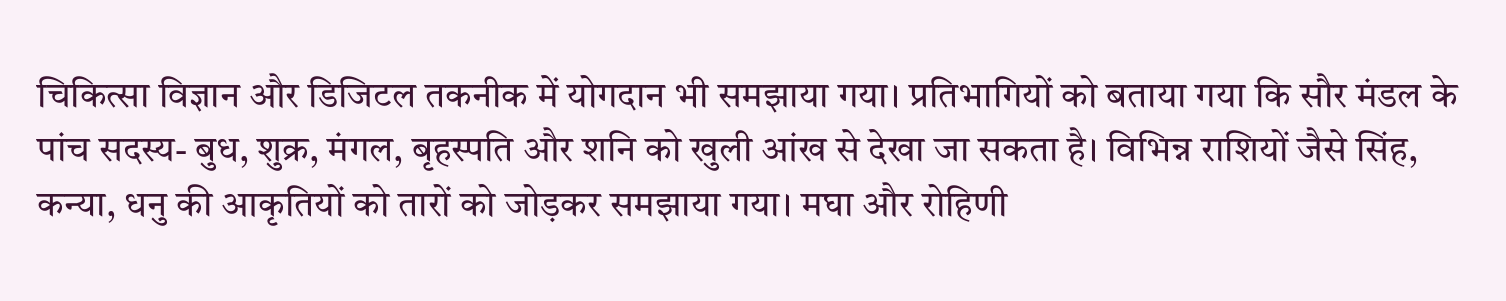चिकित्सा विज्ञान और डिजिटल तकनीक में योगदान भी समझाया गया। प्रतिभागियों को बताया गया कि सौर मंडल के पांच सदस्य- बुध, शुक्र, मंगल, बृहस्पति और शनि को खुली आंख से देखा जा सकता है। विभिन्न राशियों जैसे सिंह, कन्या, धनु की आकृतियों को तारों को जोड़कर समझाया गया। मघा और रोहिणी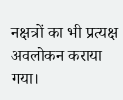नक्षत्रों का भी प्रत्यक्ष अवलोकन कराया गया।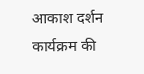आकाश दर्शन कार्यक्रम की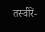तस्वीरें-